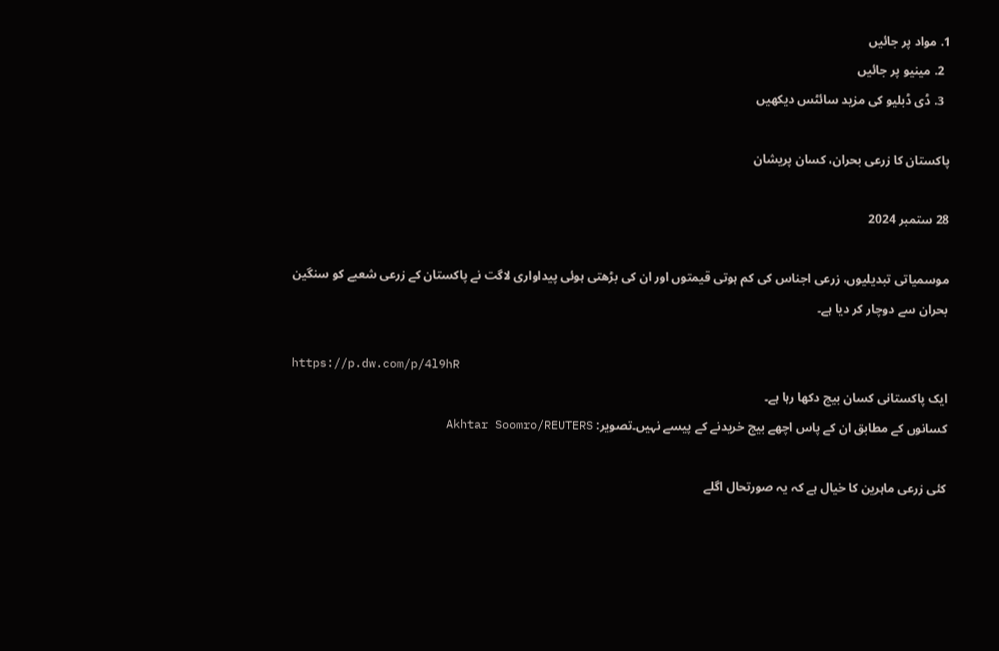1. مواد پر جائیں
  2. مینیو پر جائیں
  3. ڈی ڈبلیو کی مزید سائٹس دیکھیں

پاکستان کا زرعی بحران، کسان پریشان

28 ستمبر 2024

موسمیاتی تبدیلیوں، زرعی اجناس کی کم ہوتی قیمتوں اور ان کی بڑھتی ہوئی پیداواری لاگت نے پاکستان کے زرعی شعبے کو سنگین بحران سے دوچار کر دیا ہے۔

https://p.dw.com/p/4l9hR
ایک پاکستانی کسان بیج دکھا رہا ہے۔
کسانوں کے مطابق ان کے پاس اچھے بیج خریدنے کے پیسے نہیں۔تصویر: Akhtar Soomro/REUTERS

کئی زرعی ماہرین کا خیال ہے کہ یہ صورتحال اگلے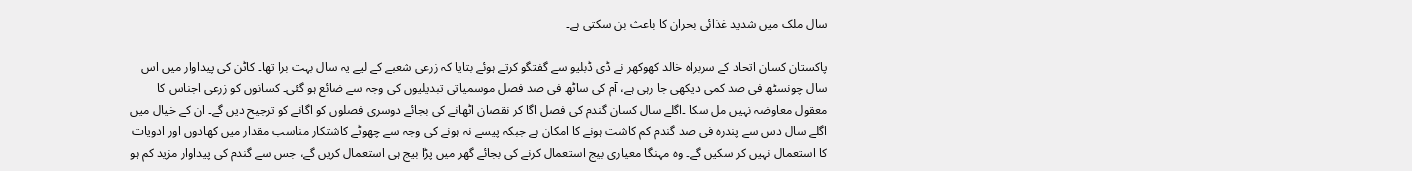سال ملک میں شدید غذائی بحران کا باعث بن سکتی ہے۔

پاکستان کسان اتحاد کے سربراہ خالد کھوکھر نے ڈی ڈبلیو سے گفتگو کرتے ہوئے بتایا کہ زرعی شعبے کے لیے یہ سال بہت برا تھا۔ کاٹن کی پیداوار میں اس سال چونسٹھ فی صد کمی دیکھی جا رہی ہے، آم کی ساٹھ فی صد فصل موسمیاتی تبدیلیوں کی وجہ سے ضائع ہو گئی۔ کسانوں کو زرعی اجناس کا معقول معاوضہ نہیں مل سکا ۔اگلے سال کسان گندم کی فصل اگا کر نقصان اٹھانے کی بجائے دوسری فصلوں کو اگانے کو ترجیح دیں گے۔ ان کے خیال میں اگلے سال دس سے پندرہ فی صد گندم کم کاشت ہونے کا امکان ہے جبکہ پیسے نہ ہونے کی وجہ سے چھوٹے کاشتکار مناسب مقدار میں کھادوں اور ادویات کا استعمال نہیں کر سکیں گے۔ وہ مہنگا معیاری بیج استعمال کرنے کی بجائے گھر میں پڑا بیج ہی استعمال کریں گے، جس سے گندم کی پیداوار مزید کم ہو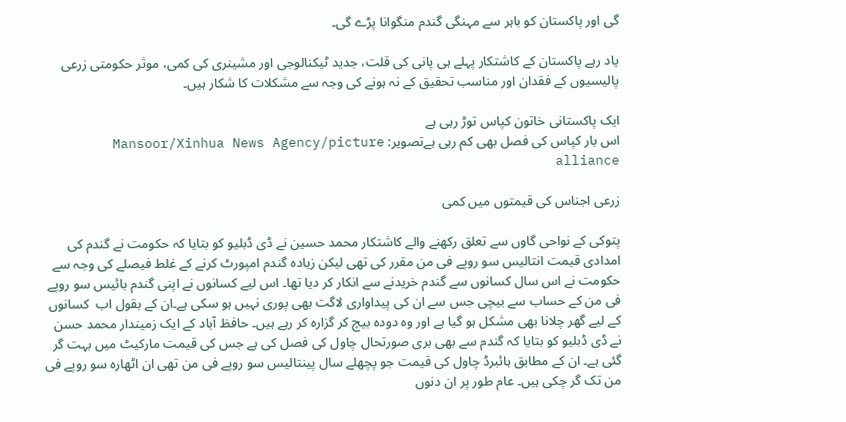گی اور پاکستان کو باہر سے مہنگی گندم منگوانا پڑے گی۔

یاد رہے پاکستان کے کاشتکار پہلے ہی پانی کی قلت، جدید ٹیکنالوجی اور مشینری کی کمی، موثر حکومتی زرعی پالیسیوں کے فقدان اور مناسب تحقیق کے نہ ہونے کی وجہ سے مشکلات کا شکار ہیں۔

ایک پاکستانی خاتون کپاس توڑ رہی ہے
اس بار کپاس کی فصل بھی کم رہی ہےتصویر: Mansoor/Xinhua News Agency/picture alliance

زرعی اجناس کی قیمتوں میں کمی

پتوکی کے نواحی گاوں سے تعلق رکھنے والے کاشتکار محمد حسین نے ڈی ڈبلیو کو بتایا کہ حکومت نے گندم کی امدادی قیمت انتالیس سو روپے فی من مقرر کی تھی لیکن زیادہ گندم امپورٹ کرنے کے غلط فیصلے کی وجہ سے حکومت نے اس سال کسانوں سے گندم خریدنے سے انکار کر دیا تھا۔ اس لیے کسانوں نے اپنی گندم بائیس سو روپے فی من کے حساب سے بیچی جس سے ان کی پیداواری لاگت بھی پوری نہیں ہو سکی ہے۔ان کے بقول اب  کسانوں کے لیے گھر چلانا بھی مشکل ہو گیا ہے اور وہ دودہ بیچ کر گزارہ کر رہے ہیں۔ حافظ آباد کے ایک زمیندار محمد حسن نے ڈی ڈبلیو کو بتایا کہ گندم سے بھی بری صورتحال چاول کی فصل کی ہے جس کی قیمت مارکیٹ میں بہت گر گئی ہے۔ ان کے مطابق ہائبرڈ چاول کی قیمت جو پچھلے سال پینتالیس سو روپے فی من تھی ان اٹھارہ سو روپے فی من تک گر چکی ہیں۔ عام طور پر ان دنوں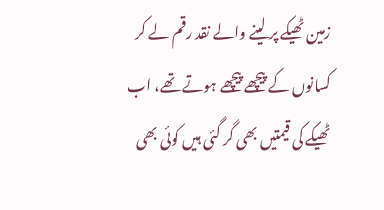زمین ٹھیکے پر لینے والے نقد رقم لے کر کسانوں کے پیچھے پیچھے ہوتے تھے، اب ٹھیکے کی قیمتیں بھی گر گئی ہیں کوئی بھی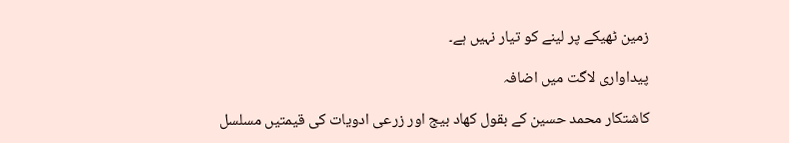زمین ٹھیکے پر لینے کو تیار نہیں ہے۔

پیداواری لاگت میں اضافہ

کاشتکار محمد حسین کے بقول کھاد بیج اور زرعی ادویات کی قیمتیں مسلسل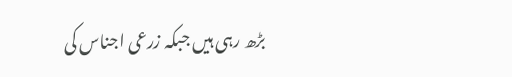بڑھ رہی ہیں جبکہ زرعی اجناس کی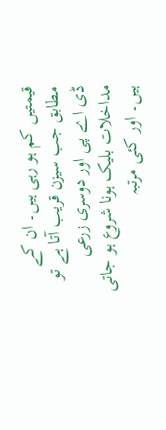قیمتیں کم ہو رہی ہیں۔ ان کے مطابق جب سیزن قریب آتا ہے تو ڈی اے پی اور دوسری زرعی مداخلات بلیک ہونا شروع ہو جاتی ہیں۔ اور کئی مرتبہ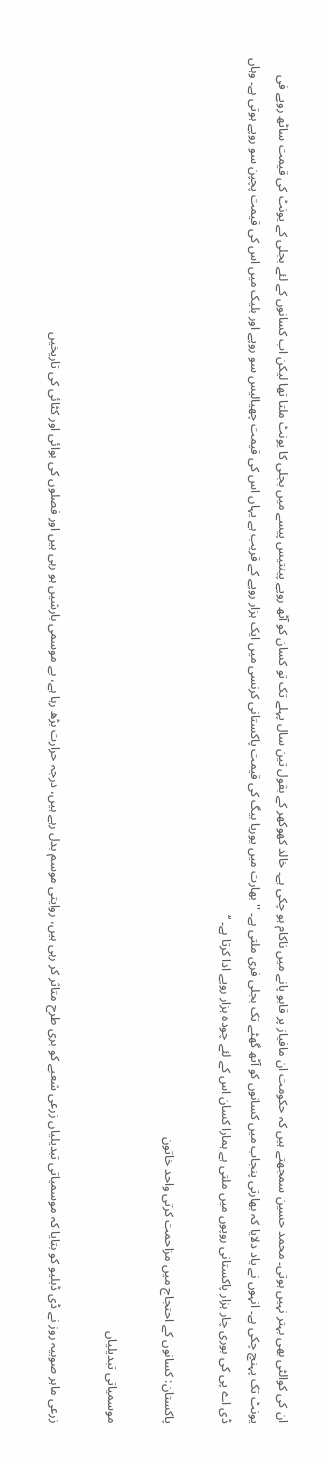ان کی کوالٹی بھی بہتر نہیں ہوتی۔ محمد حسین سمجھتے ہیں کہ حکومت ان مافیاز پر قابو پانے میں ناکام ہو چکی ہے۔ خالد کھوکھر کے بقول تین سال پہلے تک تو کسان کو آٹھ روپے پینتیس پیسے میں بجلی کا یونٹ ملتا تھا لیکن اب کسانوں کے لئے بجلی کے یونٹ کی قیمت ساٹھ روپے فی یونٹ تک پہنچ چکی ہے۔ انہوں نے یاد دلایا کہ بھارتی پنجاب میں کسانوں کو آٹھ گھٹے تک بجلی فری ملتی ہے۔ '' بھارت میں یوریا بیگ کی قیمت پاکستانی کرنسی میں ایک ہزار روپے کے قریب ہے یہاں اس کی قیمت چھیالیس سو روپے اور بلیک میں اس کی قیمت پچپن سو روپے ہوتی ہے۔ وہاں ڈی اے پی کی بوری چار ہزار پاکستانی روپوں میں ملتی ہے ہمارا کسان اس کے لئے چودہ ہزار روپے ادا کرتا ہے۔ ‘‘

پاکستان: کسانوں کے احتجاج میں مزاحمت کرتی واحد خاتون

موسمیاتی تبدیلیاں

زرعی ماہر صوبیہ روز نے ڈی ڈبلیو کو بتایا کہ موسمیاتی تبدیلیاں زرعی شعبے کو بری طرح متاثر کر رہی ہیں، روایتی موسم بدل رہے ہیں، درجہ حرارت بڑھ رہا ہے، بے موسمی بارشیں ہو رہی ہیں اور فصلوں کی بوائی اور کٹائی کی تاریخیں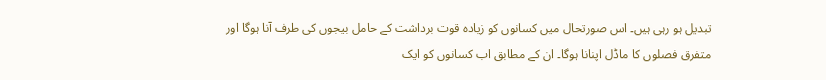تبدیل ہو رہی ہیں۔ اس صورتحال میں کسانوں کو زیادہ قوت برداشت کے حامل بیجوں کی طرف آنا ہوگا اور متفرق فصلوں کا ماڈل اپنانا ہوگا۔ ان کے مطابق اب کسانوں کو ایک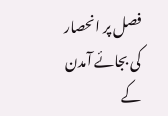فصل پر انحصار کی بجائے آمدن کے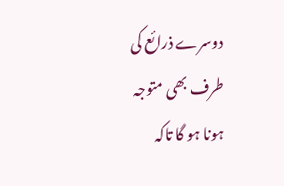دوسرے ذرائع کی طرف بھی متوجہ ہونا ہو گا تاکہ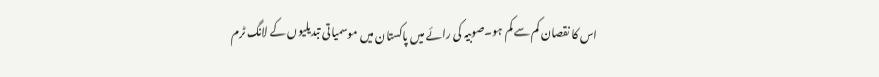اس کا نقصان کم سے کم ہو۔صوبیہ کی رائے میں پاکستان میں موسمیاتی تبدیلیوں کے لانگ ٹرم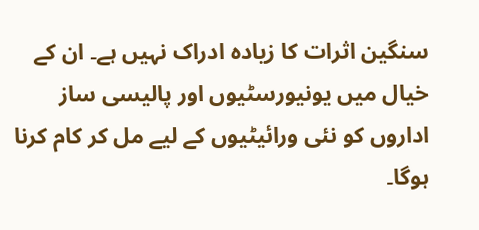سنگین اثرات کا زیادہ ادراک نہیں ہے۔ ان کے خیال میں یونیورسٹیوں اور پالیسی ساز اداروں کو نئی ورائیٹیوں کے لیے مل کر کام کرنا ہوگا۔